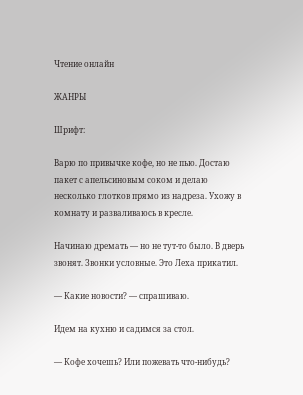Чтение онлайн

ЖАНРЫ

Шрифт:

Варю по привычке кофе, но не пью. Достаю пакет с апельсиновым соком и делаю несколько глотков прямо из надреза. Ухожу в комнату и разваливаюсь в кресле.

Начинаю дремать — но не тут-то было. В дверь звонят. Звонки условные. Это Леха прикатил.

— Какие новости? — спрашиваю.

Идем на кухню и садимся за стол.

— Кофе хочешь? Или пожевать что-нибудь?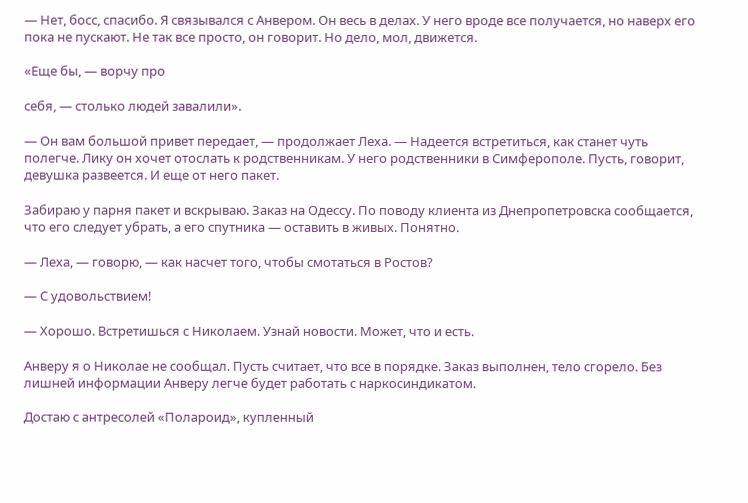— Нет, босс, спасибо. Я связывался с Анвером. Он весь в делах. У него вроде все получается, но наверх его пока не пускают. Не так все просто, он говорит. Но дело, мол, движется.

«Еще бы, — ворчу про

себя, — столько людей завалили».

— Он вам большой привет передает, — продолжает Леха. — Надеется встретиться, как станет чуть полегче. Лику он хочет отослать к родственникам. У него родственники в Симферополе. Пусть, говорит, девушка развеется. И еще от него пакет.

Забираю у парня пакет и вскрываю. Заказ на Одессу. По поводу клиента из Днепропетровска сообщается, что его следует убрать, а его спутника — оставить в живых. Понятно.

— Леха, — говорю, — как насчет того, чтобы смотаться в Ростов?

— С удовольствием!

— Хорошо. Встретишься с Николаем. Узнай новости. Может, что и есть.

Анверу я о Николае не сообщал. Пусть считает, что все в порядке. Заказ выполнен, тело сгорело. Без лишней информации Анверу легче будет работать с наркосиндикатом.

Достаю с антресолей «Полароид», купленный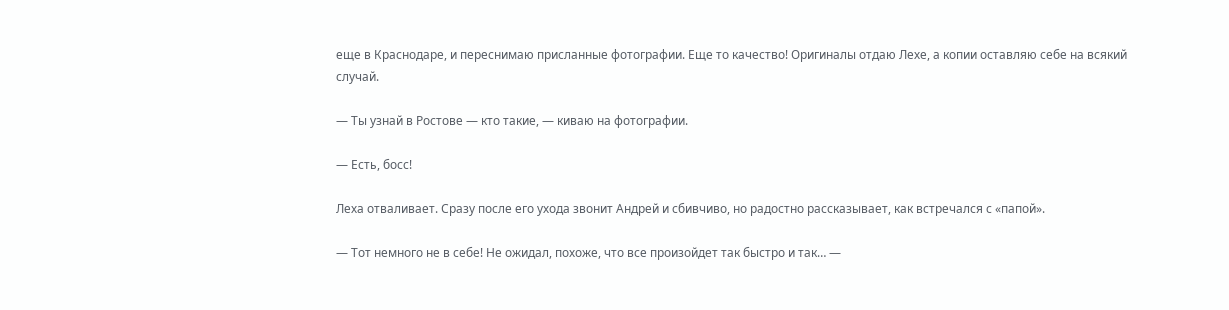еще в Краснодаре, и переснимаю присланные фотографии. Еще то качество! Оригиналы отдаю Лехе, а копии оставляю себе на всякий случай.

— Ты узнай в Ростове — кто такие, — киваю на фотографии.

— Есть, босс!

Леха отваливает. Сразу после его ухода звонит Андрей и сбивчиво, но радостно рассказывает, как встречался с «папой».

— Тот немного не в себе! Не ожидал, похоже, что все произойдет так быстро и так… —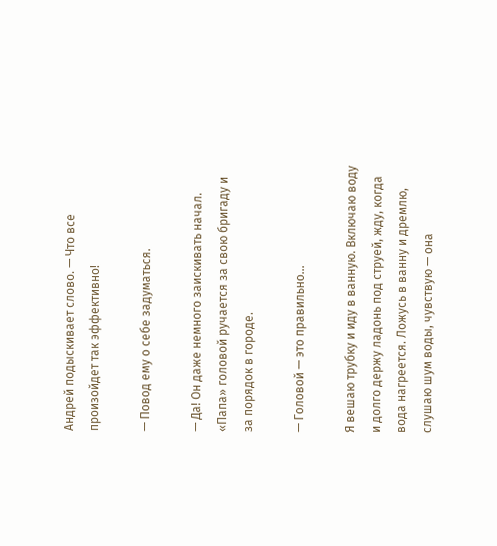Андрей подыскивает слово. — Что все произойдет так эффективно!

— Повод ему о себе задуматься.

— Да! Он даже немного заискивать начал. «Папа» головой ручается за свою бригаду и за порядок в городе.

— Головой — это правильно…

Я вешаю трубку и иду в ванную. Включаю воду и долго держу ладонь под струей, жду, когда вода нагреется. Ложусь в ванну и дремлю, слушаю шум воды, чувствую — она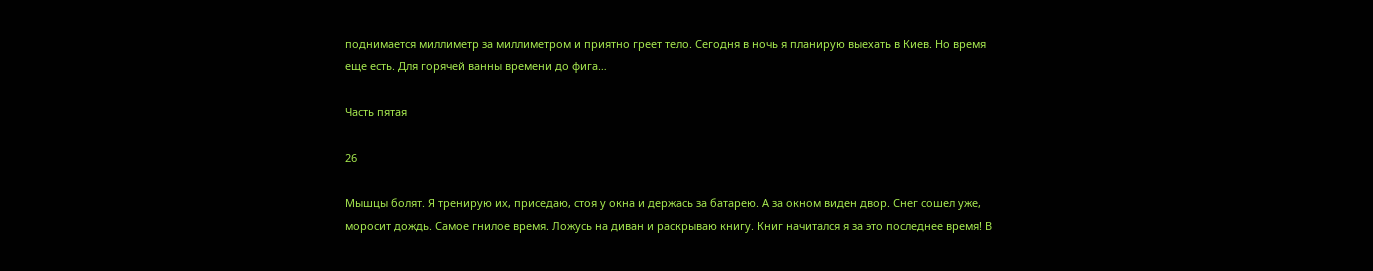поднимается миллиметр за миллиметром и приятно греет тело. Сегодня в ночь я планирую выехать в Киев. Но время еще есть. Для горячей ванны времени до фига…

Часть пятая

26

Мышцы болят. Я тренирую их, приседаю, стоя у окна и держась за батарею. А за окном виден двор. Снег сошел уже, моросит дождь. Самое гнилое время. Ложусь на диван и раскрываю книгу. Книг начитался я за это последнее время! В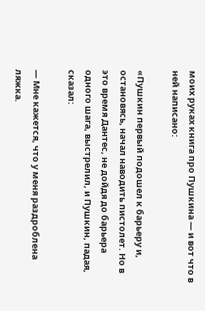моих руках книга про Пушкина — и вот что в ней написано:

«Пушкин первый подошел к барьеру и, остановясь, начал наводить пистолет. Но в это время Дантес, не дойдя до барьера одного шага, выстрелил, и Пушкин, падая, сказал:

— Мне кажется, что у меня раздроблена ляжка.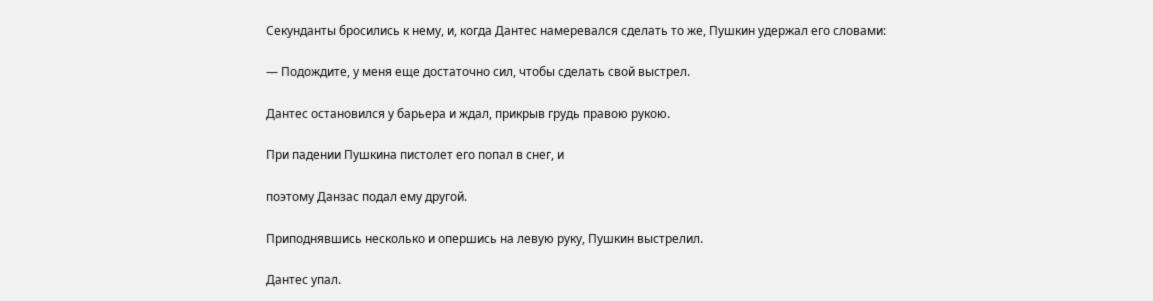Секунданты бросились к нему, и, когда Дантес намеревался сделать то же, Пушкин удержал его словами:

— Подождите, у меня еще достаточно сил, чтобы сделать свой выстрел.

Дантес остановился у барьера и ждал, прикрыв грудь правою рукою.

При падении Пушкина пистолет его попал в снег, и

поэтому Данзас подал ему другой.

Приподнявшись несколько и опершись на левую руку, Пушкин выстрелил.

Дантес упал.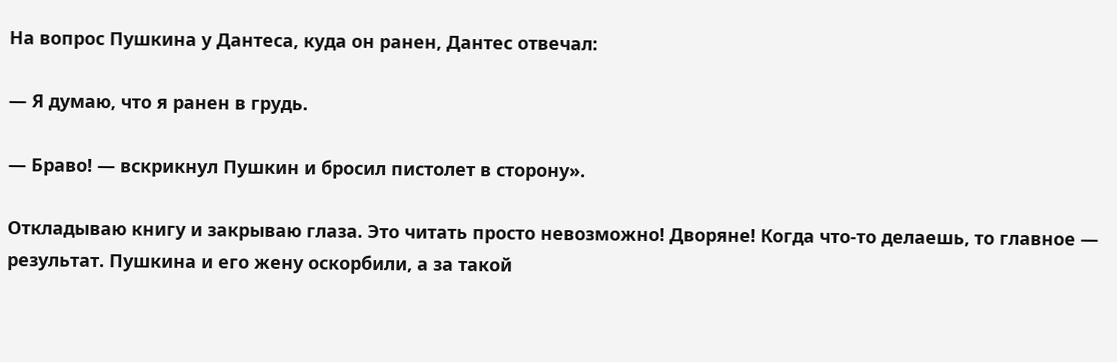На вопрос Пушкина у Дантеса, куда он ранен, Дантес отвечал:

— Я думаю, что я ранен в грудь.

— Браво! — вскрикнул Пушкин и бросил пистолет в сторону».

Откладываю книгу и закрываю глаза. Это читать просто невозможно! Дворяне! Когда что-то делаешь, то главное — результат. Пушкина и его жену оскорбили, а за такой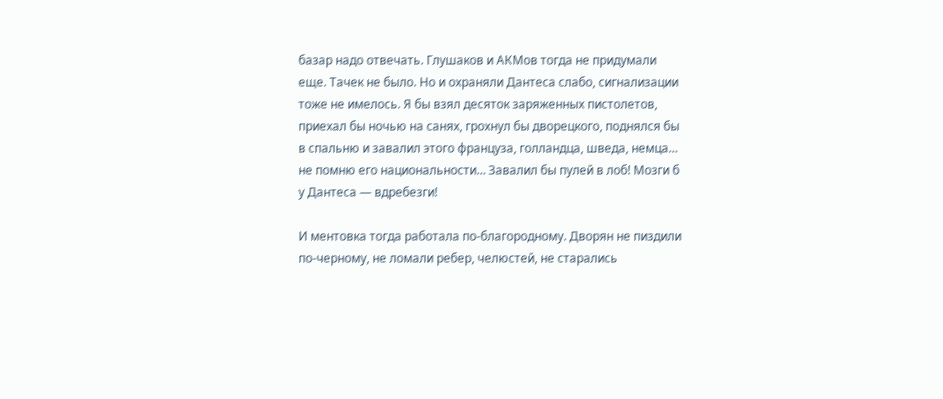базар надо отвечать. Глушаков и АКМов тогда не придумали еще. Тачек не было. Но и охраняли Дантеса слабо, сигнализации тоже не имелось. Я бы взял десяток заряженных пистолетов, приехал бы ночью на санях, грохнул бы дворецкого, поднялся бы в спальню и завалил этого француза, голландца, шведа, немца… не помню его национальности… Завалил бы пулей в лоб! Мозги б у Дантеса — вдребезги!

И ментовка тогда работала по-благородному. Дворян не пиздили по-черному, не ломали ребер, челюстей, не старались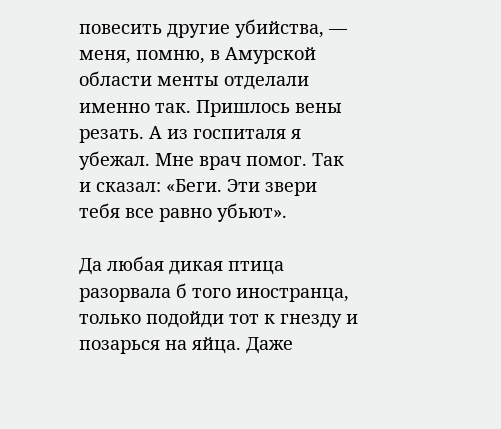повесить другие убийства, — меня, помню, в Амурской области менты отделали именно так. Пришлось вены резать. А из госпиталя я убежал. Мне врач помог. Так и сказал: «Беги. Эти звери тебя все равно убьют».

Да любая дикая птица разорвала б того иностранца, только подойди тот к гнезду и позарься на яйца. Даже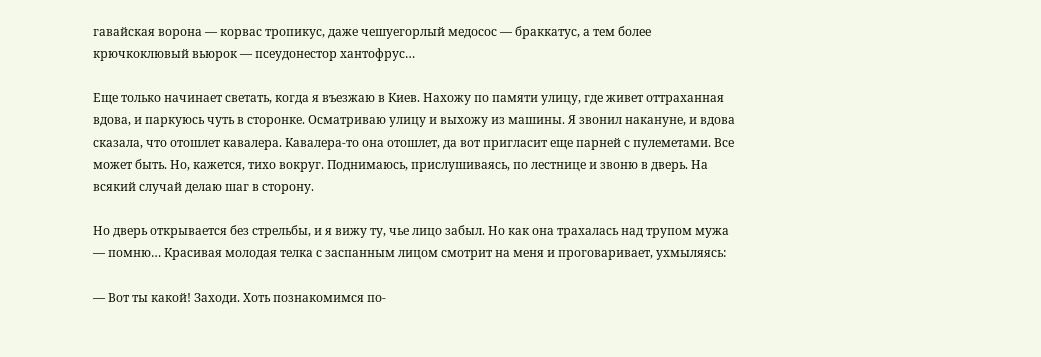гавайская ворона — корвас тропикус, даже чешуегорлый медосос — браккатус, а тем более крючкоклювый вьюрок — псеудонестор хантофрус…

Еще только начинает светать, когда я въезжаю в Киев. Нахожу по памяти улицу, где живет оттраханная вдова, и паркуюсь чуть в сторонке. Осматриваю улицу и выхожу из машины. Я звонил накануне, и вдова сказала, что отошлет кавалера. Кавалера-то она отошлет, да вот пригласит еще парней с пулеметами. Все может быть. Но, кажется, тихо вокруг. Поднимаюсь, прислушиваясь, по лестнице и звоню в дверь. На всякий случай делаю шаг в сторону.

Но дверь открывается без стрельбы, и я вижу ту, чье лицо забыл. Но как она трахалась над трупом мужа — помню… Красивая молодая телка с заспанным лицом смотрит на меня и проговаривает, ухмыляясь:

— Вот ты какой! Заходи. Хоть познакомимся по-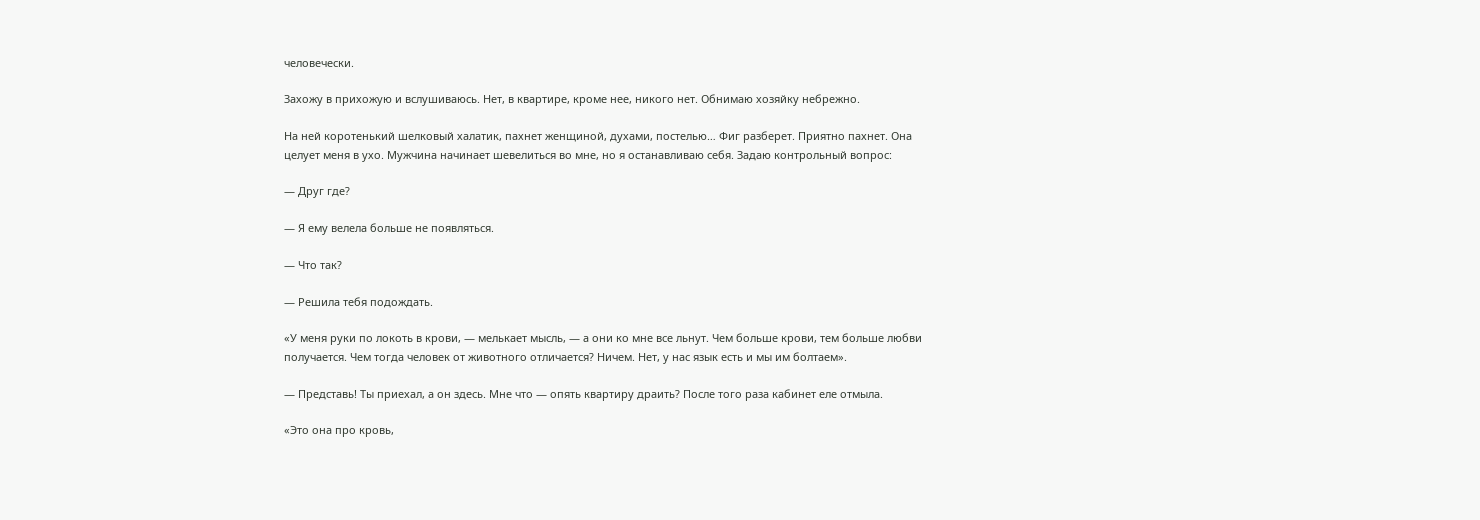человечески.

Захожу в прихожую и вслушиваюсь. Нет, в квартире, кроме нее, никого нет. Обнимаю хозяйку небрежно.

На ней коротенький шелковый халатик, пахнет женщиной, духами, постелью… Фиг разберет. Приятно пахнет. Она целует меня в ухо. Мужчина начинает шевелиться во мне, но я останавливаю себя. Задаю контрольный вопрос:

— Друг где?

— Я ему велела больше не появляться.

— Что так?

— Решила тебя подождать.

«У меня руки по локоть в крови, — мелькает мысль, — а они ко мне все льнут. Чем больше крови, тем больше любви получается. Чем тогда человек от животного отличается? Ничем. Нет, у нас язык есть и мы им болтаем».

— Представь! Ты приехал, а он здесь. Мне что — опять квартиру драить? После того раза кабинет еле отмыла.

«Это она про кровь,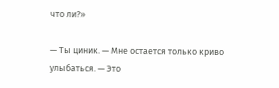что ли?»

— Ты циник. — Мне остается только криво улыбаться. — Это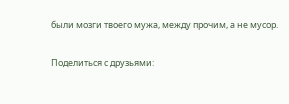были мозги твоего мужа, между прочим, а не мусор.

Поделиться с друзьями: